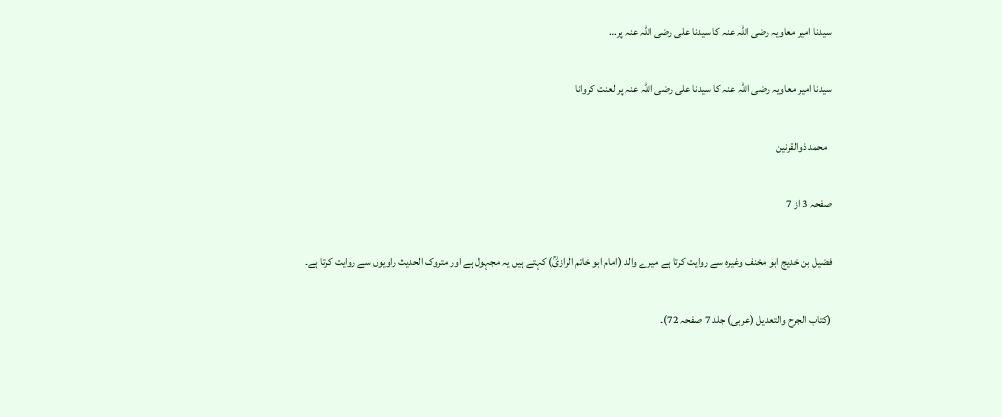سیدنا امیر معاویہ رضی اللہ عنہ کا سیدنا علی رضی اللہ عنہ پر…

سیدنا امیر معاویہ رضی اللہ عنہ کا سیدنا علی رضی اللہ عنہ پر لعنت کروانا

  محمد ذوالقرنين

صفحہ 3 از 7

فضیل بن خدیج ابو مخنف وغیرہ سے روایت کرتا ہے میرے والد (امام ابو خاتم الرازیؒ) کہتے ہیں یہ مجہول ہے اور متروک الحدیث راویوں سے روایت کرتا ہے۔

(کتاب الجرح والتعدیل (عربی) جلد 7 صفحہ 72)۔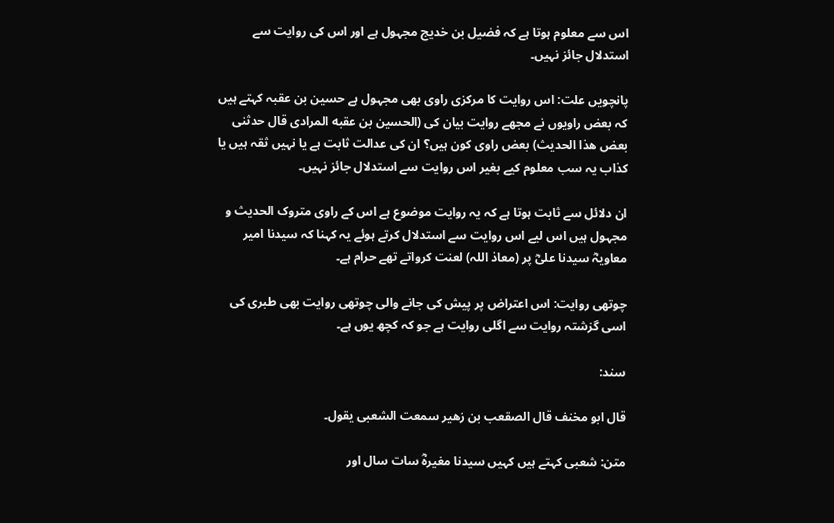اس سے معلوم ہوتا ہے کہ فضیل بن خدیج مجہول ہے اور اس کی روایت سے استدلال جائز نہیں۔

پانچویں علت: اس روایت کا مرکزی راوی بھی مجہول ہے حسین بن عقبہ کہتے ہیں کہ بعض راویوں نے مجھے روایت بیان کی (الحسين بن عقبه المرادی قال حدثنی بعض هذا الحديث) بعض راوی کون ہیں؟ ان کی عدالت ثابت ہے یا نہیں ثقہ ہیں یا کذاب یہ سب معلوم کیے بغیر اس روایت سے استدلال جائز نہیں۔

ان دلائل سے ثابت ہوتا ہے کہ یہ روایت موضوع ہے اس کے راوی متروک الحدیث و مجہول ہیں اس لیے اس روایت سے استدلال کرتے ہوئے یہ کہنا کہ سیدنا امیر معاویہؓ سیدنا علیؓ پر (معاذ اللہ) لعنت کرواتے تھے حرام ہے۔

چوتھی روایت: اس اعتراض پر پیش کی جانے والی چوتھی روایت بھی طبری کی اسی گزشتہ روایت سے اگلی روایت ہے جو کہ کچھ یوں ہے۔

سند:

قال ابو مخنف قال الصقعب بن زهير سمعت الشعبى يقول۔

متن: شعبی کہتے ہیں کہیں سیدنا مغیرہؓ سات سال اور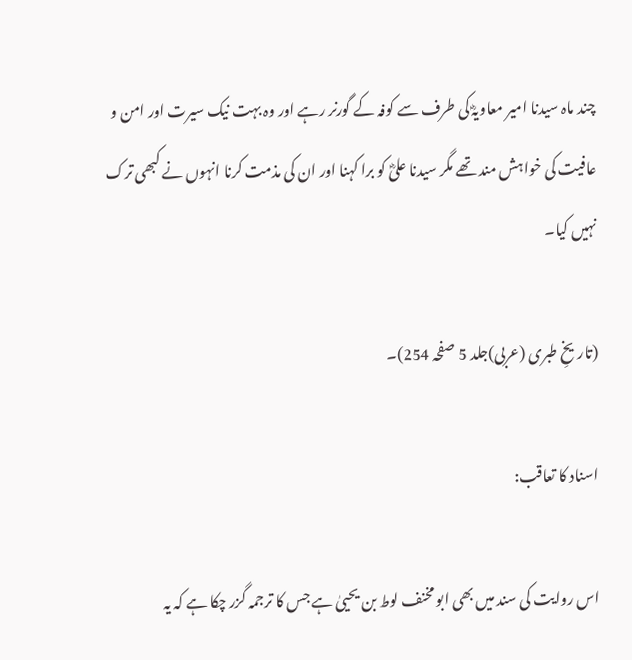چند ماہ سیدنا امیر معاویہؓ کی طرف سے کوفہ کے گورنر رہے اور وہ بہت نیک سیرت اور امن و عافیت کی خواہش مند تھے مگر سیدنا علیؓ کو برا کہنا اور ان کی مذمت کرنا انہوں نے کبھی ترک نہیں کیا۔

(تاریخِ طبری (عربی)جلد 5 صفحہ 254)۔

اسناد کا تعاقب:

اس روایت کی سند میں بھی ابو مخنف لوط بن یحییٰ ہے جس کا ترجمہ گزر چکا ہے کہ یہ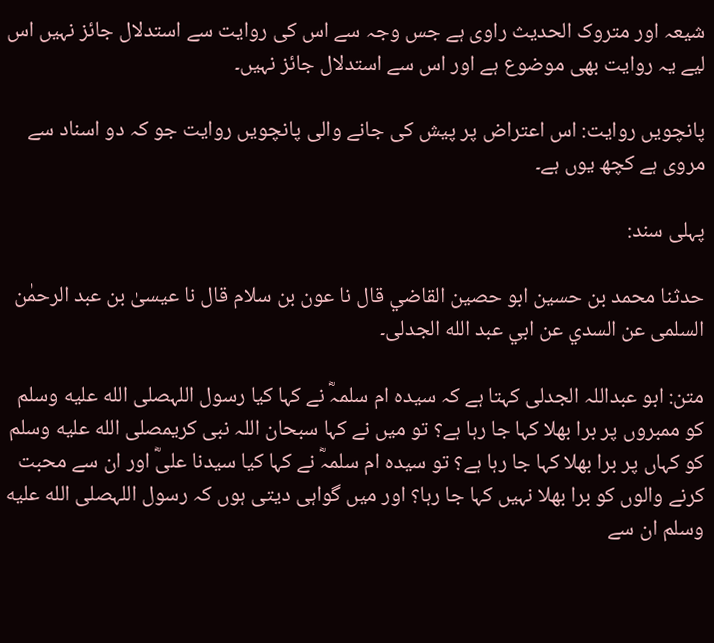شیعہ اور متروک الحدیث راوی ہے جس وجہ سے اس کی روایت سے استدلال جائز نہیں اس لیے یہ روایت بھی موضوع ہے اور اس سے استدلال جائز نہیں۔

پانچویں روایت: اس اعتراض پر پیش کی جانے والی پانچویں روایت جو کہ دو اسناد سے مروی ہے کچھ یوں ہے۔

پہلی سند:

حدثنا محمد بن حسين ابو حصين القاضي قال نا عون بن سلام قال نا عیسیٰ بن عبد الرحمٰن السلمى عن السدي عن ابي عبد الله الجدلی۔

متن: ابو عبداللہ الجدلی کہتا ہے کہ سیدہ ام سلمہؓ نے کہا کیا رسول اللہصلى الله عليه وسلم کو ممبروں پر برا بھلا کہا جا رہا ہے؟ تو میں نے کہا سبحان اللہ نبی کریمصلى الله عليه وسلم کو کہاں پر برا بھلا کہا جا رہا ہے؟ تو سیدہ ام سلمہؓ نے کہا کیا سیدنا علیؓ اور ان سے محبت کرنے والوں کو برا بھلا نہیں کہا جا رہا؟ اور میں گواہی دیتی ہوں کہ رسول اللہصلى الله عليه وسلم ان سے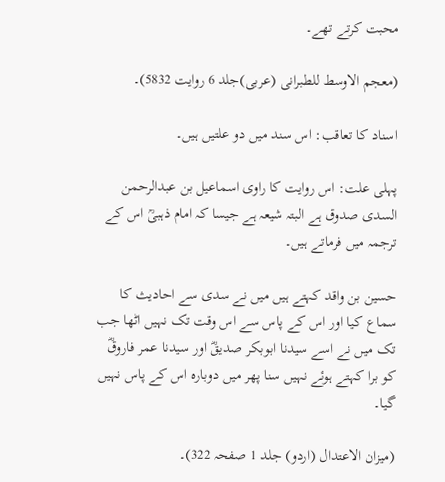محبت کرتے تھے۔

(معجم الاوسط للطبرانی (عربی)جلد 6 روایت 5832)۔

اسناد کا تعاقب: اس سند میں دو علتیں ہیں۔

پہلی علت: اس روایت کا راوی اسماعیل بن عبدالرحمن السدی صدوق ہے البتہ شیعہ ہے جیسا کہ امام ذہبیؒ اس کے ترجمہ میں فرماتے ہیں۔

حسین بن واقد کہتے ہیں میں نے سدی سے احادیث کا سماع کیا اور اس کے پاس سے اس وقت تک نہیں اٹھا جب تک میں نے اسے سیدنا ابوبکر صدیقؓ اور سیدنا عمر فاروقؓ کو برا کہتے ہوئے نہیں سنا پھر میں دوبارہ اس کے پاس نہیں گیا۔

(میزان الاعتدال (اردو) جلد 1 صفحہ 322)۔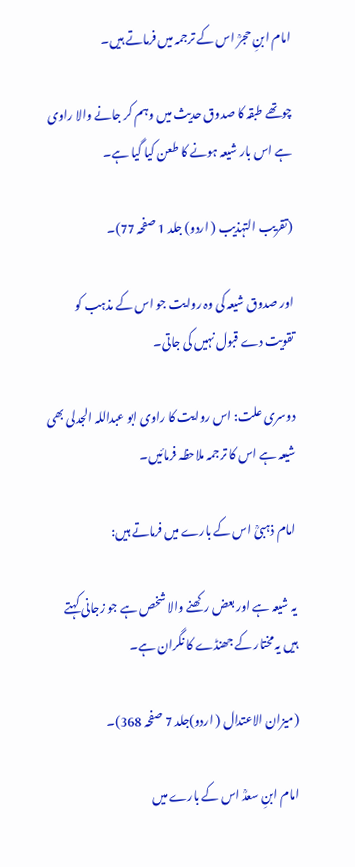امام ابنِ حجرؒ اس کے ترجمہ میں فرماتے ہیں۔

چوتھے طبقہ کا صدوق حدیث میں وہم کر جانے والا راوی ہے اس بار شیعہ ہونے کا طعن کیا گیا ہے۔

(تقریب التہذیب ( اردو) جلد 1 صفحہ 77)۔

اور صدوق شیعہ کی وہ روایت جو اس کے مذہب کو تقویت دے قبول نہیں کی جاتی۔

دوسری علت: اس روایت کا راوی ابو عبداللہ الجدلی بھی شیعہ ہے اس کا ترجمہ ملاحظہ فرمائیں۔

امام ذہبیؒ اس کے بارے میں فرماتے ہیں:

یہ شیعہ ہے اور بعض رکھنے والا شخص ہے جو زجانی کہتے ہیں یہ مختار کے جھنڈے کا نگران ہے۔

(میزان الاعتدال ( اردو)جلد 7 صفحہ 368)۔

امام ابنِ سعدؒ اس کے بارے میں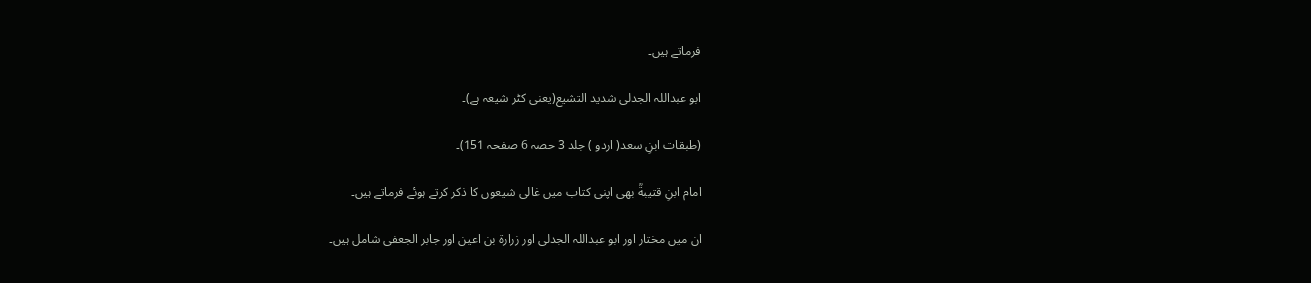فرماتے ہیں۔

ابو عبداللہ الجدلی شدید التشیع(یعنی کٹر شیعہ ہے)۔

(طبقات ابنِ سعد( اردو ) جلد 3 حصہ 6 صفحہ 151)۔

امام ابنِ قتیبةؒ بھی اپنی کتاب میں غالی شیعوں کا ذکر کرتے ہوئے فرماتے ہیں۔

ان میں مختار اور ابو عبداللہ الجدلی اور زرارة بن اعین اور جابر الجعفی شامل ہیں۔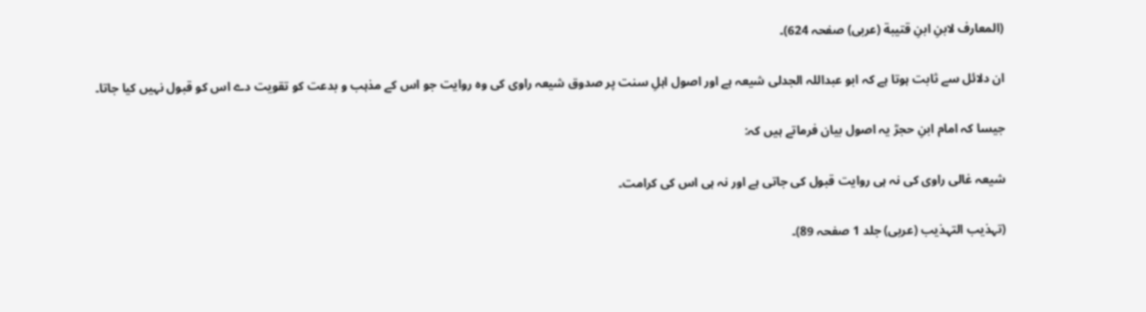(المعارف لابنِ ابنِ قتیبة (عربی) صفحہ 624)۔

ان دلائل سے ثابت ہوتا ہے کہ ابو عبداللہ الجدلی شیعہ ہے اور اصول اہلِ سنت پر صدوق شیعہ راوی کی وہ روایت جو اس کے مذہب و بدعت کو تقویت دے اس کو قبول نہیں کیا جاتا۔

جیسا کہ امام ابنِ حجرؒ یہ اصول بیان فرماتے ہیں کہ:

شیعہ غالی راوی کی نہ ہی روایت قبول کی جاتی ہے اور نہ ہی اس کی کرامت۔

(تہذیب التہذیب (عربی) جلد 1 صفحہ 89)۔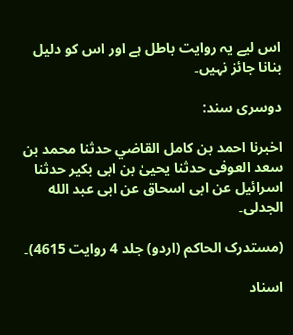اس لیے یہ روایت باطل ہے اور اس کو دلیل بنانا جائز نہیں۔

دوسری سند:

اخبرنا احمد بن كامل القاضي حدثنا محمد بن سعد العوفی حدثنا يحيىٰ بن ابی بكير حدثنا اسرائيل عن ابی اسحاق عن ابی عبد الله الجدلی۔

(مستدرک الحاکم (اردو) جلد 4 روایت 4615)۔

اسناد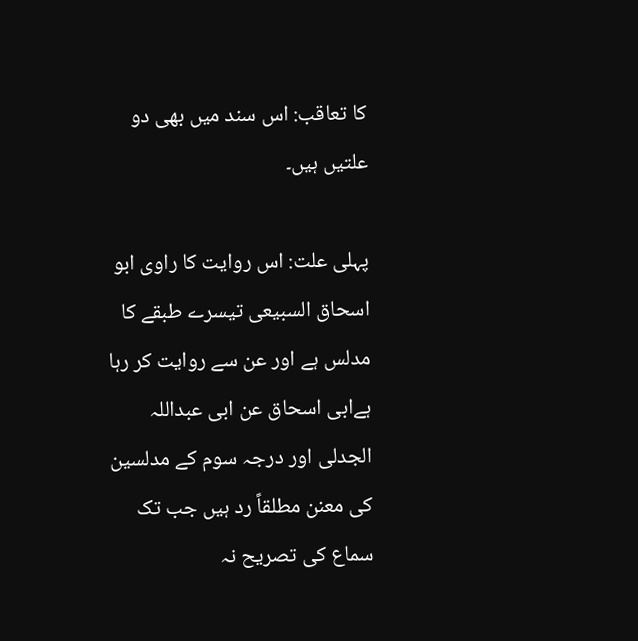کا تعاقب: اس سند میں بھی دو علتیں ہیں۔

پہلی علت: اس روایت کا راوی ابو اسحاق السبیعی تیسرے طبقے کا مدلس ہے اور عن سے روایت کر رہا ہےابی اسحاق عن ابی عبداللہ الجدلی اور درجہ سوم کے مدلسین کی معنن مطلقاً رد ہیں جب تک سماع کی تصریح نہ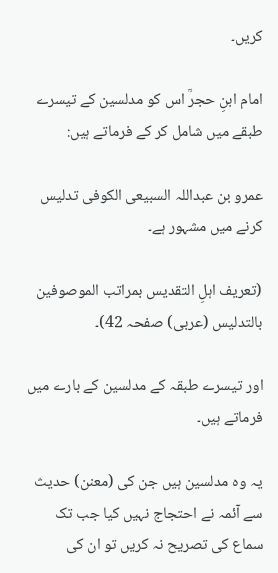کریں۔

امام ابنِ حجرؒ اس کو مدلسین کے تیسرے طبقے میں شامل کر کے فرماتے ہیں:

عمرو بن عبداللہ السبیعی الکوفی تدلیس کرنے میں مشہور ہے۔

(تعریف اہلِ التقدیس بمراتب الموصوفین بالتدلیس (عربی) صفحہ 42)۔

اور تیسرے طبقہ کے مدلسین کے بارے میں فرماتے ہیں۔

یہ وہ مدلسین ہیں جن کی (معنن) حدیث سے آئمہ نے احتجاج نہیں کیا جب تک سماع کی تصریح نہ کریں تو ان کی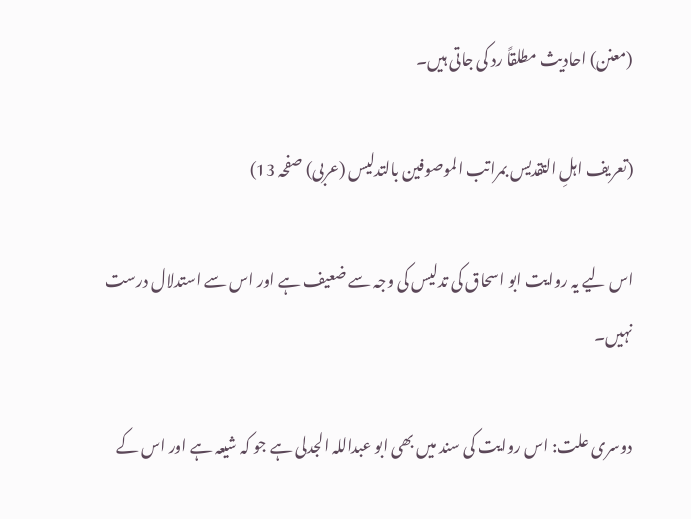(معنن) احادیث مطلقاً رد کی جاتی ہیں۔

(تعریف اہلِ التقدیس بمراتب الموصوفین بالتدلیس (عربی) صفحہ 13)

اس لیے یہ روایت ابو اسحاق کی تدلیس کی وجہ سے ضعیف ہے اور اس سے استدلال درست نہیں۔

دوسری علت: اس روایت کی سند میں بھی ابو عبداللہ الجدلی ہے جو کہ شیعہ ہے اور اس کے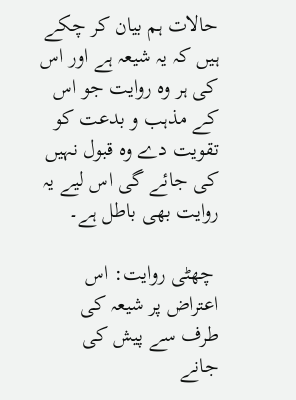حالات ہم بیان کر چکے ہیں کہ یہ شیعہ ہے اور اس کی ہر وہ روایت جو اس کے مذہب و بدعت کو تقویت دے وہ قبول نہیں کی جائے گی اس لیے یہ روایت بھی باطل ہے۔

 چھٹی روایت: اس اعتراض پر شیعہ کی طرف سے پیش کی جانے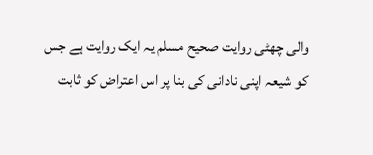والی چھٹی روایت صحیح مسلم یہ ایک روایت ہے جس کو شیعہ اپنی نادانی کی بنا پر اس اعتراض کو ثابت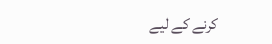کرنے کے لیے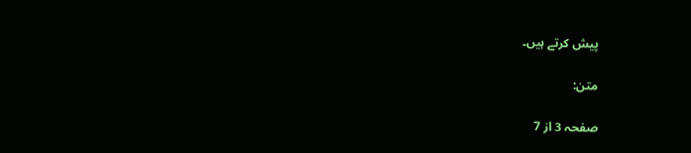پیش کرتے ہیں۔

متن:

صفحہ 3 از 7